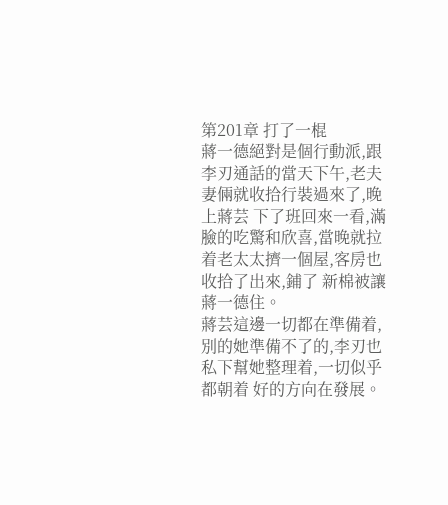第201章 打了一棍
蔣一德絕對是個行動派,跟李刃通話的當天下午,老夫妻倆就收拾行裝過來了,晚上蔣芸 下了班回來一看,滿臉的吃驚和欣喜,當晚就拉着老太太擠一個屋,客房也收拾了出來,鋪了 新棉被讓蔣一德住。
蔣芸這邊一切都在準備着,別的她準備不了的,李刃也私下幫她整理着,一切似乎都朝着 好的方向在發展。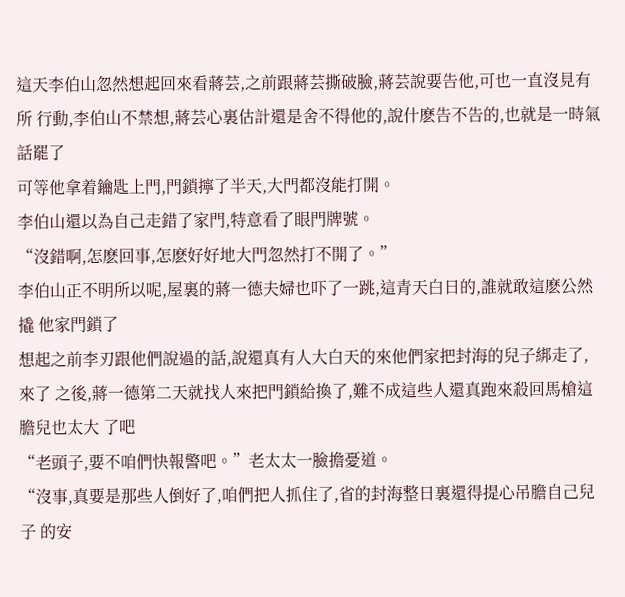這天李伯山忽然想起回來看蔣芸,之前跟蔣芸撕破臉,蔣芸說要告他,可也一直沒見有所 行動,李伯山不禁想,蔣芸心裏估計還是舍不得他的,說什麽告不告的,也就是一時氣話罷了
可等他拿着鑰匙上門,門鎖擰了半天,大門都沒能打開。
李伯山還以為自己走錯了家門,特意看了眼門牌號。
“沒錯啊,怎麽回事,怎麽好好地大門忽然打不開了。”
李伯山正不明所以呢,屋裏的蔣一德夫婦也吓了一跳,這青天白日的,誰就敢這麽公然撬 他家門鎖了
想起之前李刃跟他們說過的話,說還真有人大白天的來他們家把封海的兒子綁走了,來了 之後,蔣一德第二天就找人來把門鎖給換了,難不成這些人還真跑來殺回馬槍這膽兒也太大 了吧
“老頭子,要不咱們快報警吧。”老太太一臉擔憂道。
“沒事,真要是那些人倒好了,咱們把人抓住了,省的封海整日裏還得提心吊膽自己兒子 的安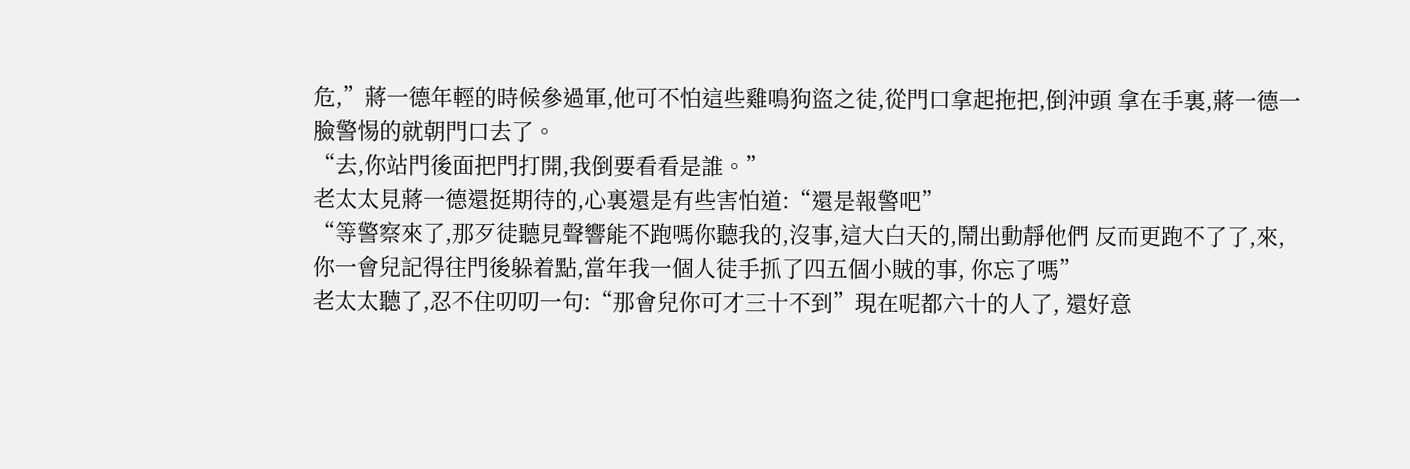危,”蔣一德年輕的時候參過軍,他可不怕這些雞鳴狗盜之徒,從門口拿起拖把,倒沖頭 拿在手裏,蔣一德一臉警惕的就朝門口去了。
“去,你站門後面把門打開,我倒要看看是誰。”
老太太見蔣一德還挺期待的,心裏還是有些害怕道:“還是報警吧”
“等警察來了,那歹徒聽見聲響能不跑嗎你聽我的,沒事,這大白天的,鬧出動靜他們 反而更跑不了了,來,你一會兒記得往門後躲着點,當年我一個人徒手抓了四五個小賊的事, 你忘了嗎”
老太太聽了,忍不住叨叨一句:“那會兒你可才三十不到”現在呢都六十的人了, 還好意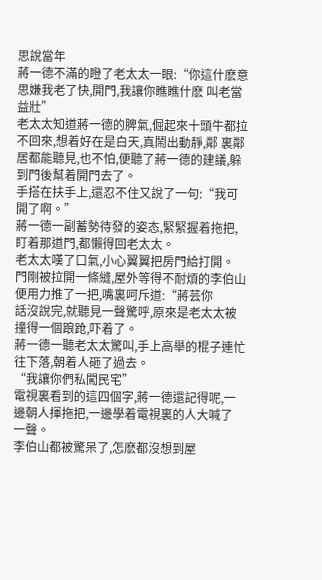思說當年
蔣一德不滿的瞪了老太太一眼:“你這什麽意思嫌我老了快,開門,我讓你瞧瞧什麽 叫老當益壯”
老太太知道蔣一德的脾氣,倔起來十頭牛都拉不回來,想着好在是白天,真鬧出動靜,鄰 裏鄰居都能聽見,也不怕,便聽了蔣一德的建議,躲到門後幫着開門去了。
手搭在扶手上,還忍不住又說了一句:“我可開了啊。”
蔣一德一副蓄勢待發的姿态,緊緊握着拖把,盯着那道門,都懶得回老太太。
老太太嘆了口氣,小心翼翼把房門給打開。
門剛被拉開一條縫,屋外等得不耐煩的李伯山便用力推了一把,嘴裏呵斥道:“蔣芸你
話沒說完,就聽見一聲驚呼,原來是老太太被撞得一個踉跄,吓着了。
蔣一德一聽老太太驚叫,手上高舉的棍子連忙往下落,朝着人砸了過去。
“我讓你們私闖民宅”
電視裏看到的這四個字,蔣一德還記得呢,一邊朝人揮拖把,一邊學着電視裏的人大喊了 一聲。
李伯山都被驚呆了,怎麽都沒想到屋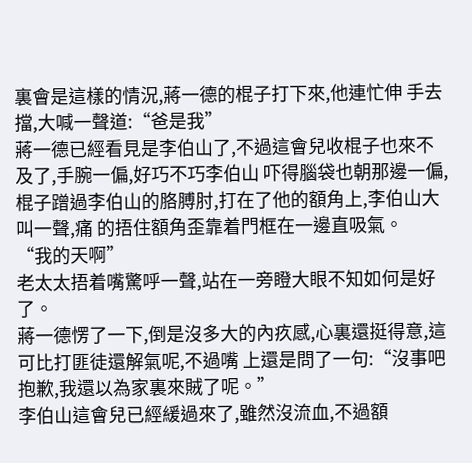裏會是這樣的情況,蔣一德的棍子打下來,他連忙伸 手去擋,大喊一聲道:“爸是我”
蔣一德已經看見是李伯山了,不過這會兒收棍子也來不及了,手腕一偏,好巧不巧李伯山 吓得腦袋也朝那邊一偏,棍子蹭過李伯山的胳膊肘,打在了他的額角上,李伯山大叫一聲,痛 的捂住額角歪靠着門框在一邊直吸氣。
“我的天啊”
老太太捂着嘴驚呼一聲,站在一旁瞪大眼不知如何是好了。
蔣一德愣了一下,倒是沒多大的內疚感,心裏還挺得意,這可比打匪徒還解氣呢,不過嘴 上還是問了一句:“沒事吧抱歉,我還以為家裏來賊了呢。”
李伯山這會兒已經緩過來了,雖然沒流血,不過額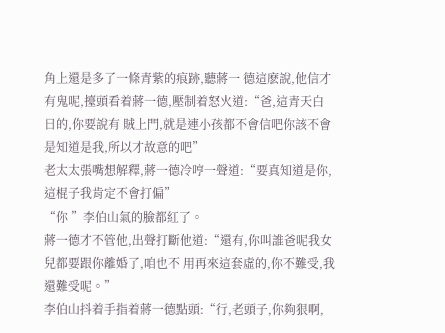角上還是多了一條青紫的痕跡,聽蔣一 德這麽說,他信才有鬼呢,擡頭看着蔣一德,壓制着怒火道:“爸,這青天白日的,你要說有 賊上門,就是連小孩都不會信吧你該不會是知道是我,所以才故意的吧”
老太太張嘴想解釋,蔣一德冷哼一聲道:“要真知道是你,這棍子我肯定不會打偏”
“你 ”李伯山氣的臉都紅了。
蔣一德才不管他,出聲打斷他道:“還有,你叫誰爸呢我女兒都要跟你離婚了,咱也不 用再來這套虛的,你不難受,我還難受呢。”
李伯山抖着手指着蔣一德點頭:“行,老頭子,你夠狠啊,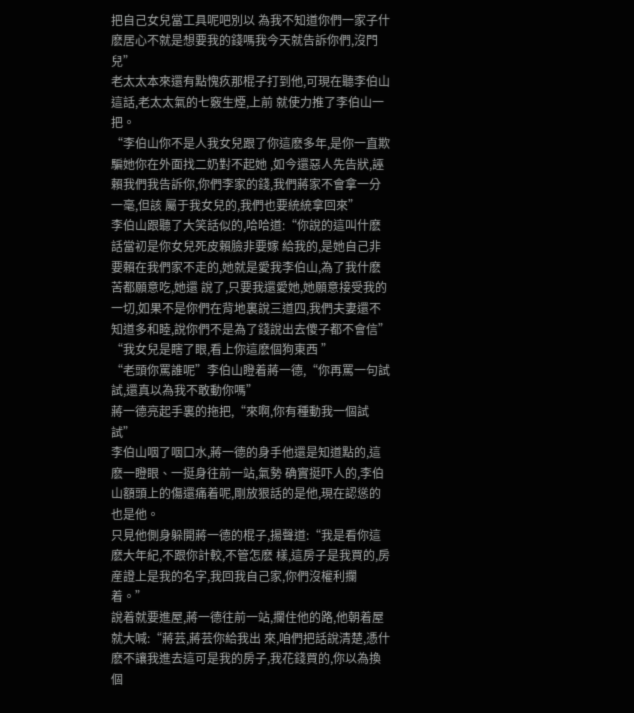把自己女兒當工具呢吧別以 為我不知道你們一家子什麽居心不就是想要我的錢嗎我今天就告訴你們,沒門兒”
老太太本來還有點愧疚那棍子打到他,可現在聽李伯山這話,老太太氣的七竅生煙,上前 就使力推了李伯山一把。
“李伯山你不是人我女兒跟了你這麽多年,是你一直欺騙她你在外面找二奶對不起她 ,如今還惡人先告狀,誣賴我們我告訴你,你們李家的錢,我們蔣家不會拿一分一毫,但該 屬于我女兒的,我們也要統統拿回來”
李伯山跟聽了大笑話似的,哈哈道:“你說的這叫什麽話當初是你女兒死皮賴臉非要嫁 給我的,是她自己非要賴在我們家不走的,她就是愛我李伯山,為了我什麽苦都願意吃,她還 說了,只要我還愛她,她願意接受我的一切,如果不是你們在背地裏說三道四,我們夫妻還不 知道多和睦,說你們不是為了錢說出去傻子都不會信”
“我女兒是瞎了眼,看上你這麽個狗東西 ”
“老頭你罵誰呢”李伯山瞪着蔣一德,“你再罵一句試試,還真以為我不敢動你嗎”
蔣一德亮起手裏的拖把,“來啊,你有種動我一個試試”
李伯山咽了咽口水,蔣一德的身手他還是知道點的,這麽一瞪眼、一挺身往前一站,氣勢 确實挺吓人的,李伯山額頭上的傷還痛着呢,剛放狠話的是他,現在認慫的也是他。
只見他側身躲開蔣一德的棍子,揚聲道:“我是看你這麽大年紀,不跟你計較,不管怎麽 樣,這房子是我買的,房産證上是我的名字,我回我自己家,你們沒權利攔着。”
說着就要進屋,蔣一德往前一站,攔住他的路,他朝着屋就大喊:“蔣芸,蔣芸你給我出 來,咱們把話說清楚,憑什麽不讓我進去這可是我的房子,我花錢買的,你以為換個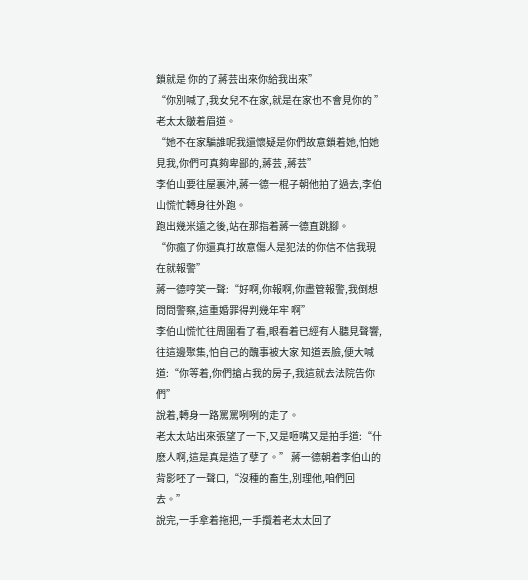鎖就是 你的了蔣芸出來你給我出來”
“你別喊了,我女兒不在家,就是在家也不會見你的 ”老太太皺着眉道。
“她不在家騙誰呢我還懷疑是你們故意鎖着她,怕她見我,你們可真夠卑鄙的,蔣芸 ,蔣芸”
李伯山要往屋裏沖,蔣一德一棍子朝他拍了過去,李伯山慌忙轉身往外跑。
跑出幾米遠之後,站在那指着蔣一德直跳腳。
“你瘋了你還真打故意傷人是犯法的你信不信我現在就報警”
蔣一德哼笑一聲:“好啊,你報啊,你盡管報警,我倒想問問警察,這重婚罪得判幾年牢 啊”
李伯山慌忙往周圍看了看,眼看着已經有人聽見聲響,往這邊聚集,怕自己的醜事被大家 知道丟臉,便大喊道:“你等着,你們搶占我的房子,我這就去法院告你們”
說着,轉身一路罵罵咧咧的走了。
老太太站出來張望了一下,又是咂嘴又是拍手道:“什麽人啊,這是真是造了孽了。” 蔣一德朝着李伯山的背影呸了一聲口,“沒種的畜生,別理他,咱們回去。”
說完,一手拿着拖把,一手攬着老太太回了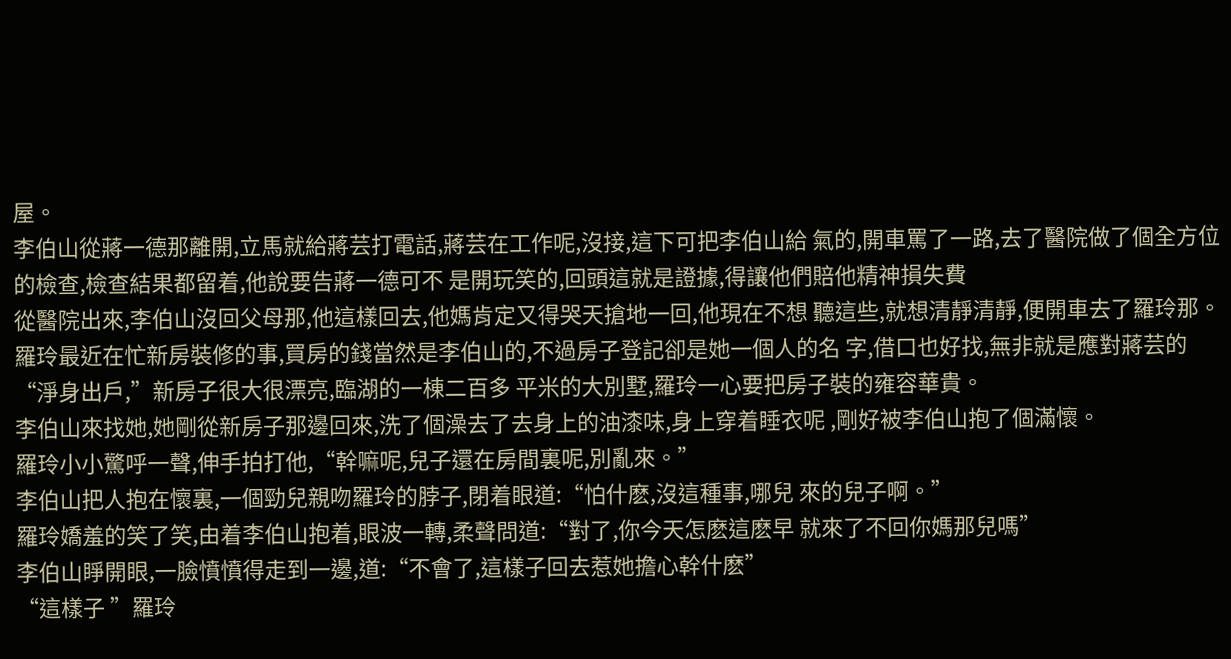屋。
李伯山從蔣一德那離開,立馬就給蔣芸打電話,蔣芸在工作呢,沒接,這下可把李伯山給 氣的,開車罵了一路,去了醫院做了個全方位的檢查,檢查結果都留着,他說要告蔣一德可不 是開玩笑的,回頭這就是證據,得讓他們賠他精神損失費
從醫院出來,李伯山沒回父母那,他這樣回去,他媽肯定又得哭天搶地一回,他現在不想 聽這些,就想清靜清靜,便開車去了羅玲那。
羅玲最近在忙新房裝修的事,買房的錢當然是李伯山的,不過房子登記卻是她一個人的名 字,借口也好找,無非就是應對蔣芸的“淨身出戶,”新房子很大很漂亮,臨湖的一棟二百多 平米的大別墅,羅玲一心要把房子裝的雍容華貴。
李伯山來找她,她剛從新房子那邊回來,洗了個澡去了去身上的油漆味,身上穿着睡衣呢 ,剛好被李伯山抱了個滿懷。
羅玲小小驚呼一聲,伸手拍打他,“幹嘛呢,兒子還在房間裏呢,別亂來。”
李伯山把人抱在懷裏,一個勁兒親吻羅玲的脖子,閉着眼道:“怕什麽,沒這種事,哪兒 來的兒子啊。”
羅玲嬌羞的笑了笑,由着李伯山抱着,眼波一轉,柔聲問道:“對了,你今天怎麽這麽早 就來了不回你媽那兒嗎”
李伯山睜開眼,一臉憤憤得走到一邊,道:“不會了,這樣子回去惹她擔心幹什麽”
“這樣子 ”羅玲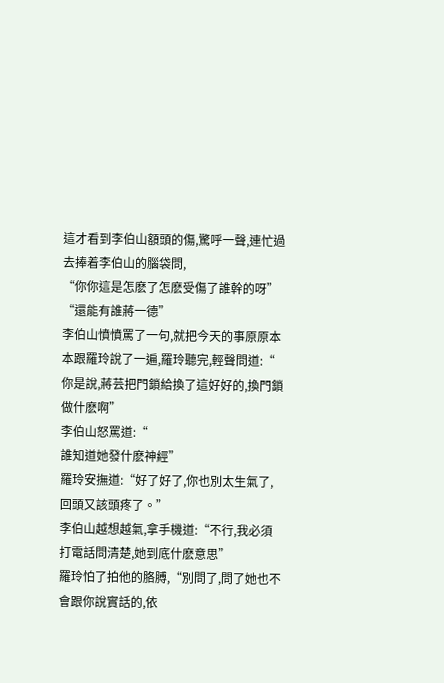這才看到李伯山額頭的傷,驚呼一聲,連忙過去捧着李伯山的腦袋問,
“你你這是怎麽了怎麽受傷了誰幹的呀”
“還能有誰蔣一德”
李伯山憤憤罵了一句,就把今天的事原原本本跟羅玲說了一遍,羅玲聽完,輕聲問道:“ 你是說,蔣芸把門鎖給換了這好好的,換門鎖做什麽啊”
李伯山怒罵道:“
誰知道她發什麽神經”
羅玲安撫道:“好了好了,你也別太生氣了,回頭又該頭疼了。”
李伯山越想越氣,拿手機道:“不行,我必須打電話問清楚,她到底什麽意思”
羅玲怕了拍他的胳膊,“別問了,問了她也不會跟你說實話的,依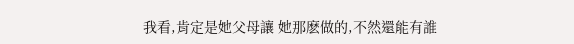我看,肯定是她父母讓 她那麽做的,不然還能有誰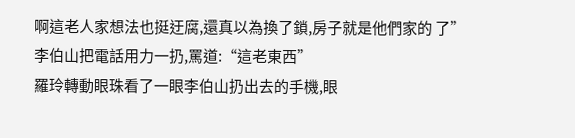啊這老人家想法也挺迂腐,還真以為換了鎖,房子就是他們家的 了”
李伯山把電話用力一扔,罵道:“這老東西”
羅玲轉動眼珠看了一眼李伯山扔出去的手機,眼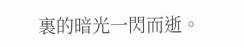裏的暗光一閃而逝。